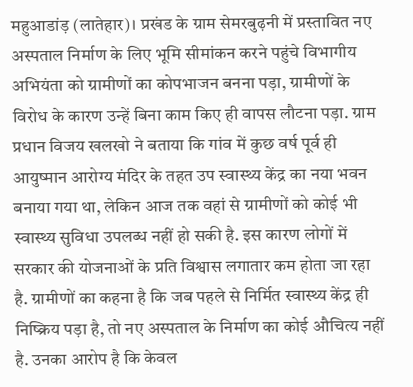महुआडांड़ (लातेहार)। प्रखंड के ग्राम सेमरबुढ़नी में प्रस्तावित नए अस्पताल निर्माण के लिए भूमि सीमांकन करने पहुंचे विभागीय अभियंता को ग्रामीणों का कोपभाजन बनना पड़ा, ग्रामीणों के विरोध के कारण उन्हें बिना काम किए ही वापस लौटना पड़ा. ग्राम प्रधान विजय खलखो ने बताया कि गांव में कुछ वर्ष पूर्व ही आयुष्मान आरोग्य मंदिर के तहत उप स्वास्थ्य केंद्र का नया भवन बनाया गया था, लेकिन आज तक वहां से ग्रामीणों को कोई भी स्वास्थ्य सुविधा उपलब्ध नहीं हो सकी है. इस कारण लोगों में सरकार की योजनाओं के प्रति विश्वास लगातार कम होता जा रहा है. ग्रामीणों का कहना है कि जब पहले से निर्मित स्वास्थ्य केंद्र ही निष्क्रिय पड़ा है, तो नए अस्पताल के निर्माण का कोई औचित्य नहीं है. उनका आरोप है कि केवल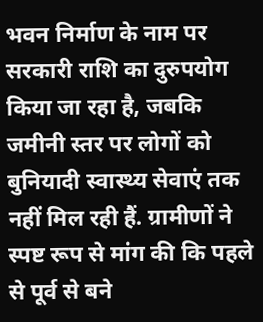भवन निर्माण के नाम पर सरकारी राशि का दुरुपयोग किया जा रहा है, जबकि जमीनी स्तर पर लोगों को बुनियादी स्वास्थ्य सेवाएं तक नहीं मिल रही हैं. ग्रामीणों ने स्पष्ट रूप से मांग की कि पहले से पूर्व से बने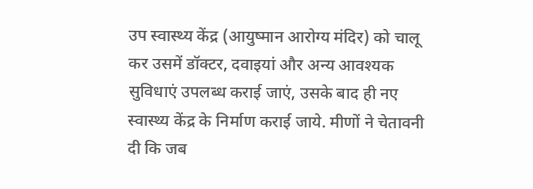उप स्वास्थ्य केंद्र (आयुष्मान आरोग्य मंदिर) को चालू कर उसमें डॉक्टर, दवाइयां और अन्य आवश्यक सुविधाएं उपलब्ध कराई जाएं, उसके बाद ही नए स्वास्थ्य केंद्र के निर्माण कराई जाये. मीणों ने चेतावनी दी कि जब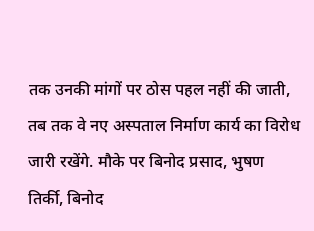तक उनकी मांगों पर ठोस पहल नहीं की जाती, तब तक वे नए अस्पताल निर्माण कार्य का विरोध जारी रखेंगे. मौके पर बिनोद प्रसाद, भुषण तिर्की, बिनोद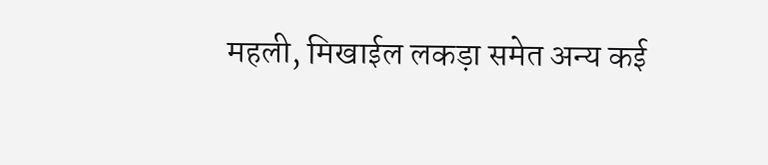महली, मिखाईल लकड़ा समेत अन्य कई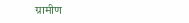ग्रामीण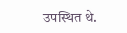उपस्थित थे.